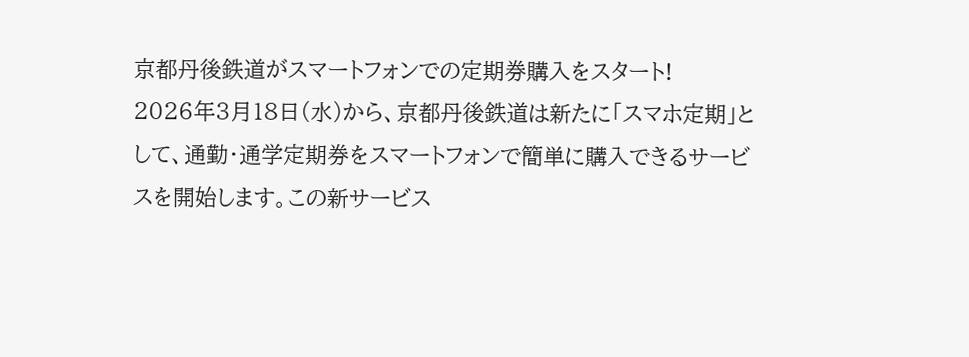京都丹後鉄道がスマートフォンでの定期券購入をスタート!
2026年3月18日(水)から、京都丹後鉄道は新たに「スマホ定期」として、通勤・通学定期券をスマートフォンで簡単に購入できるサービスを開始します。この新サービス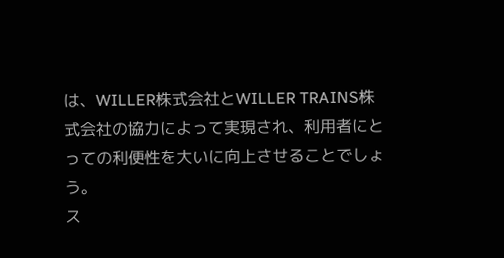は、WILLER株式会社とWILLER TRAINS株式会社の協力によって実現され、利用者にとっての利便性を大いに向上させることでしょう。
ス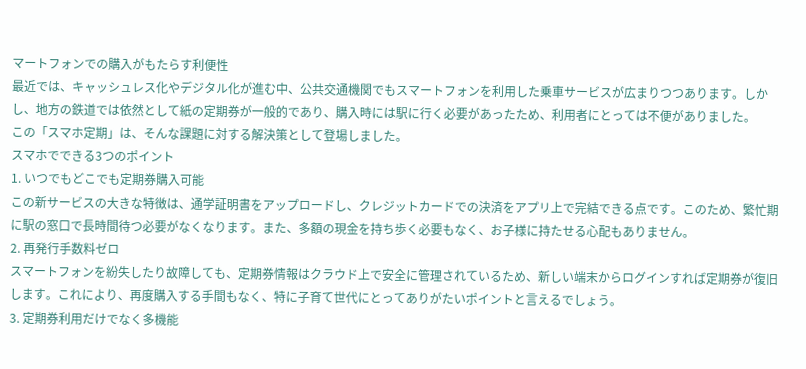マートフォンでの購入がもたらす利便性
最近では、キャッシュレス化やデジタル化が進む中、公共交通機関でもスマートフォンを利用した乗車サービスが広まりつつあります。しかし、地方の鉄道では依然として紙の定期券が一般的であり、購入時には駅に行く必要があったため、利用者にとっては不便がありました。
この「スマホ定期」は、そんな課題に対する解決策として登場しました。
スマホでできる3つのポイント
1. いつでもどこでも定期券購入可能
この新サービスの大きな特徴は、通学証明書をアップロードし、クレジットカードでの決済をアプリ上で完結できる点です。このため、繁忙期に駅の窓口で長時間待つ必要がなくなります。また、多額の現金を持ち歩く必要もなく、お子様に持たせる心配もありません。
2. 再発行手数料ゼロ
スマートフォンを紛失したり故障しても、定期券情報はクラウド上で安全に管理されているため、新しい端末からログインすれば定期券が復旧します。これにより、再度購入する手間もなく、特に子育て世代にとってありがたいポイントと言えるでしょう。
3. 定期券利用だけでなく多機能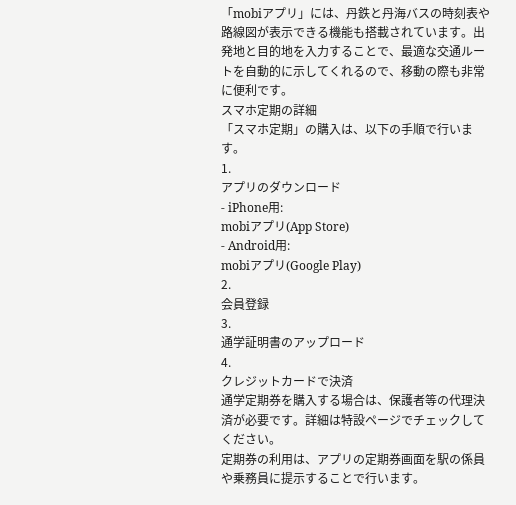「mobiアプリ」には、丹鉄と丹海バスの時刻表や路線図が表示できる機能も搭載されています。出発地と目的地を入力することで、最適な交通ルートを自動的に示してくれるので、移動の際も非常に便利です。
スマホ定期の詳細
「スマホ定期」の購入は、以下の手順で行います。
1.
アプリのダウンロード
- iPhone用:
mobiアプリ(App Store)
- Android用:
mobiアプリ(Google Play)
2.
会員登録
3.
通学証明書のアップロード
4.
クレジットカードで決済
通学定期券を購入する場合は、保護者等の代理決済が必要です。詳細は特設ページでチェックしてください。
定期券の利用は、アプリの定期券画面を駅の係員や乗務員に提示することで行います。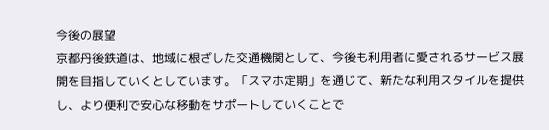今後の展望
京都丹後鉄道は、地域に根ざした交通機関として、今後も利用者に愛されるサービス展開を目指していくとしています。「スマホ定期」を通じて、新たな利用スタイルを提供し、より便利で安心な移動をサポートしていくことで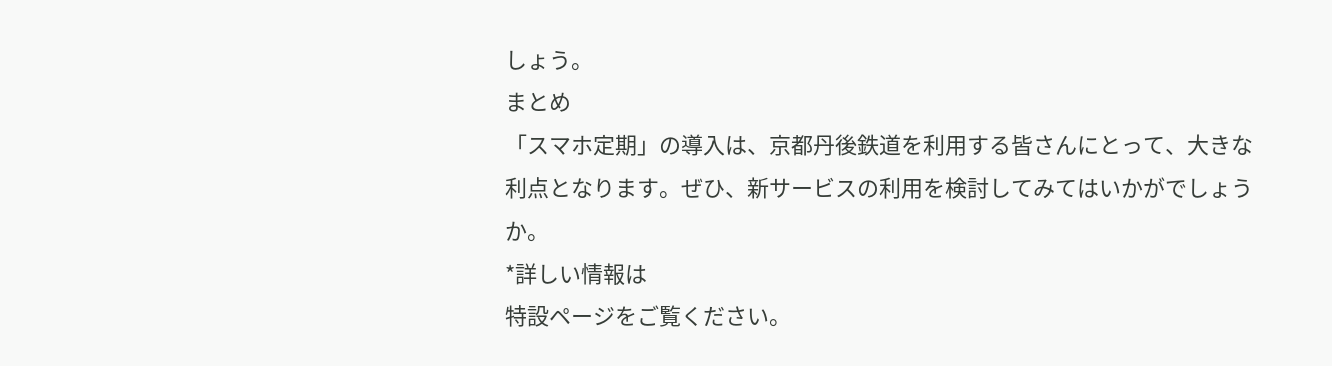しょう。
まとめ
「スマホ定期」の導入は、京都丹後鉄道を利用する皆さんにとって、大きな利点となります。ぜひ、新サービスの利用を検討してみてはいかがでしょうか。
*詳しい情報は
特設ページをご覧ください。